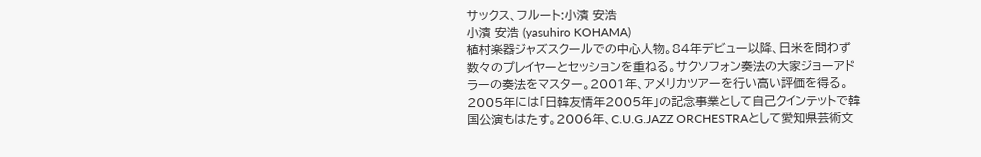サックス、フルート:小濱 安浩
小濱 安浩 (yasuhiro KOHAMA)
植村楽器ジャズスクールでの中心人物。84年デビュー以降、日米を問わず数々のプレイヤーとセッションを重ねる。サクソフォン奏法の大家ジョーアドラーの奏法をマスター。2001年、アメリカツアーを行い高い評価を得る。2005年には「日韓友情年2005年」の記念事業として自己クインテットで韓国公演もはたす。2006年、C.U.G.JAZZ ORCHESTRAとして愛知県芸術文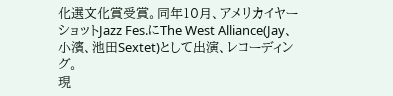化選文化賞受賞。同年10月、アメリカイヤーショットJazz Fes.にThe West Alliance(Jay、小濱、池田Sextet)として出演、レコーディング。
現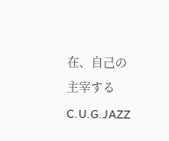在、自己の主宰するC.U.G.JAZZ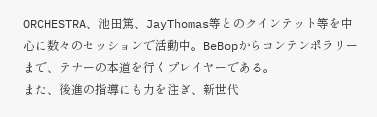ORCHESTRA、池田篤、JayThomas等とのクインテット等を中心に数々のセッションで活動中。BeBopからコンテンポラリーまで、テナーの本道を行くプレイヤーである。
また、後進の指導にも力を注ぎ、新世代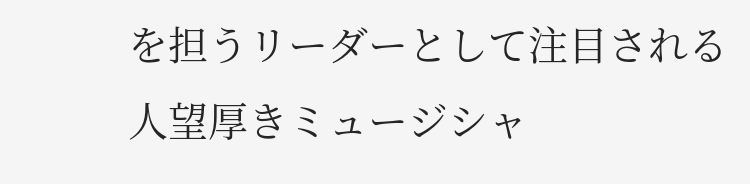を担うリーダーとして注目される人望厚きミュージシャ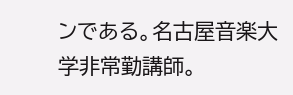ンである。名古屋音楽大学非常勤講師。